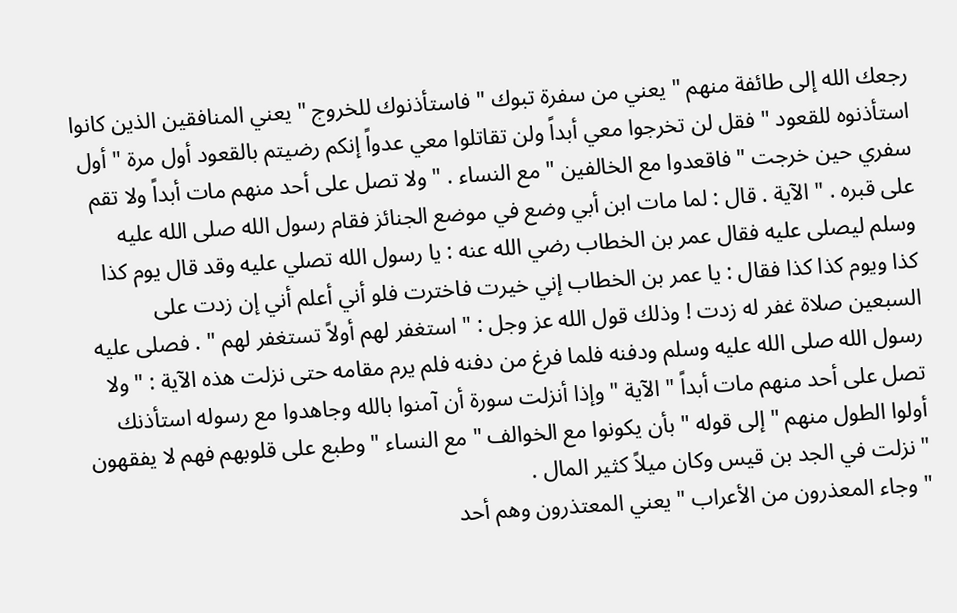رجعك الله إلى طائفة منهم " يعني من سفرة تبوك " فاستأذنوك للخروج " يعني المنافقين الذين كانوا استأذنوه للقعود " فقل لن تخرجوا معي أبداً ولن تقاتلوا معي عدواً إنكم رضيتم بالقعود أول مرة " أول سفري حين خرجت " فاقعدوا مع الخالفين " مع النساء . " ولا تصل على أحد منهم مات أبداً ولا تقم على قبره . " الآية . قال : لما مات ابن أبي وضع في موضع الجنائز فقام رسول الله صلى الله عليه وسلم ليصلى عليه فقال عمر بن الخطاب رضي الله عنه : يا رسول الله تصلي عليه وقد قال يوم كذا كذا ويوم كذا كذا فقال : يا عمر بن الخطاب إني خيرت فاخترت فلو أني أعلم أني إن زدت على السبعين صلاة غفر له زدت ! وذلك قول الله عز وجل : " استغفر لهم أولاً تستغفر لهم " . فصلى عليه رسول الله صلى الله عليه وسلم ودفنه فلما فرغ من دفنه فلم يرم مقامه حتى نزلت هذه الآية : " ولا تصل على أحد منهم مات أبداً " الآية " وإذا أنزلت سورة أن آمنوا بالله وجاهدوا مع رسوله استأذنك أولوا الطول منهم " إلى قوله " بأن يكونوا مع الخوالف " مع النساء " وطبع على قلوبهم فهم لا يفقهون " نزلت في الجد بن قيس وكان ميلاً كثير المال .
" وجاء المعذرون من الأعراب " يعني المعتذرون وهم أحد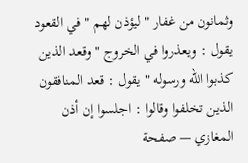وثمانون من غفار " ليؤذن لهم " في القعود يقول : ويعذروا في الخروج " وقعد الذين كذبوا الله ورسوله " يقول : قعد المنافقون الذين تخلفوا وقالوا : اجلسوا إن أذن
المغازي — صفحة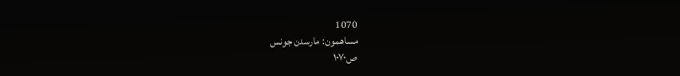1070
مساهمون: مارسدن جونس
ص١٠٧٠